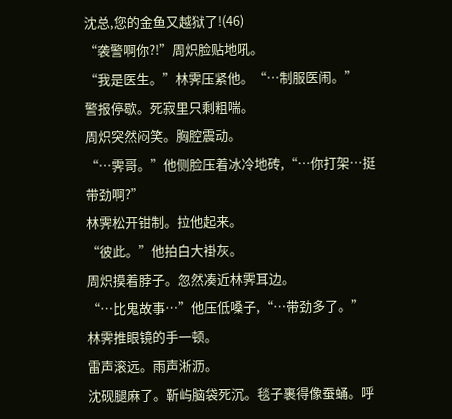沈总,您的金鱼又越狱了!(46)
“袭警啊你?!”周炽脸贴地吼。
“我是医生。”林霁压紧他。“…制服医闹。”
警报停歇。死寂里只剩粗喘。
周炽突然闷笑。胸腔震动。
“…霁哥。”他侧脸压着冰冷地砖,“…你打架…挺带劲啊?”
林霁松开钳制。拉他起来。
“彼此。”他拍白大褂灰。
周炽摸着脖子。忽然凑近林霁耳边。
“…比鬼故事…”他压低嗓子,“…带劲多了。”
林霁推眼镜的手一顿。
雷声滚远。雨声淅沥。
沈砚腿麻了。靳屿脑袋死沉。毯子裹得像蚕蛹。呼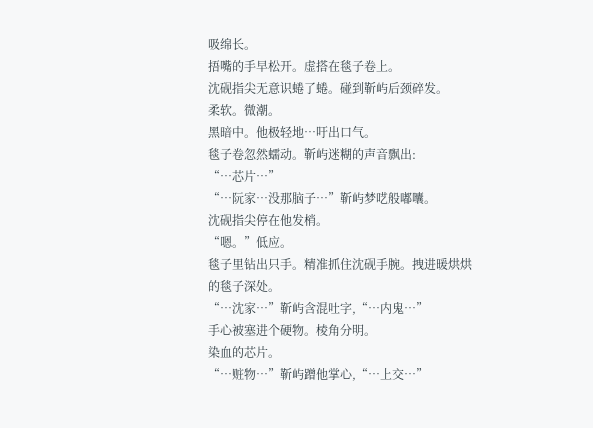吸绵长。
捂嘴的手早松开。虚搭在毯子卷上。
沈砚指尖无意识蜷了蜷。碰到靳屿后颈碎发。
柔软。微潮。
黑暗中。他极轻地…吁出口气。
毯子卷忽然蠕动。靳屿迷糊的声音飘出:
“…芯片…”
“…阮家…没那脑子…”靳屿梦呓般嘟囔。
沈砚指尖停在他发梢。
“嗯。”低应。
毯子里钻出只手。精准抓住沈砚手腕。拽进暖烘烘的毯子深处。
“…沈家…”靳屿含混吐字,“…内鬼…”
手心被塞进个硬物。棱角分明。
染血的芯片。
“…赃物…”靳屿蹭他掌心,“…上交…”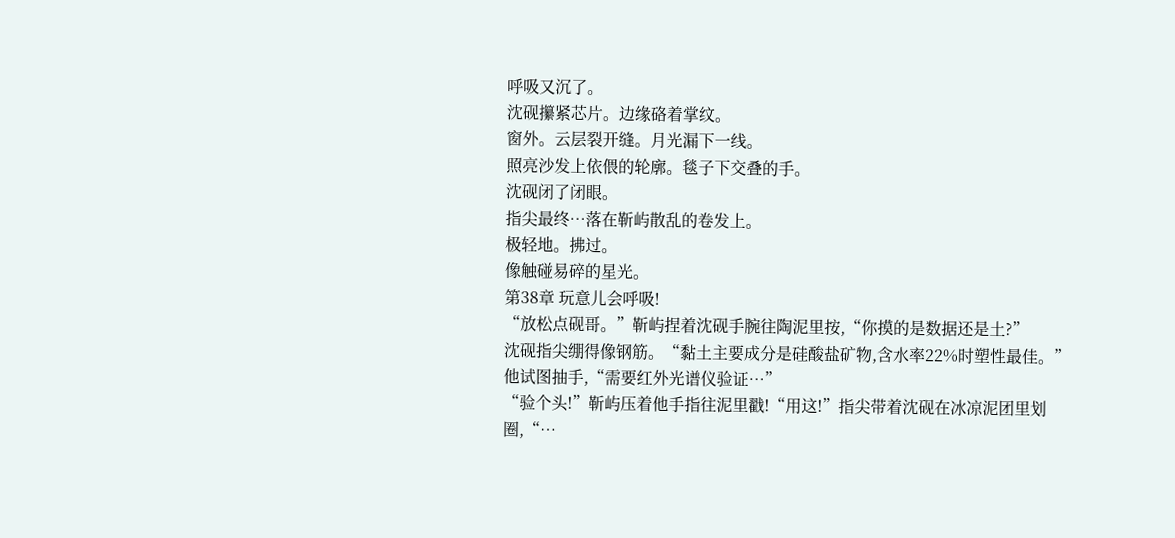呼吸又沉了。
沈砚攥紧芯片。边缘硌着掌纹。
窗外。云层裂开缝。月光漏下一线。
照亮沙发上依偎的轮廓。毯子下交叠的手。
沈砚闭了闭眼。
指尖最终…落在靳屿散乱的卷发上。
极轻地。拂过。
像触碰易碎的星光。
第38章 玩意儿会呼吸!
“放松点砚哥。”靳屿捏着沈砚手腕往陶泥里按,“你摸的是数据还是土?”
沈砚指尖绷得像钢筋。“黏土主要成分是硅酸盐矿物,含水率22%时塑性最佳。”他试图抽手,“需要红外光谱仪验证…”
“验个头!”靳屿压着他手指往泥里戳!“用这!”指尖带着沈砚在冰凉泥团里划圈,“…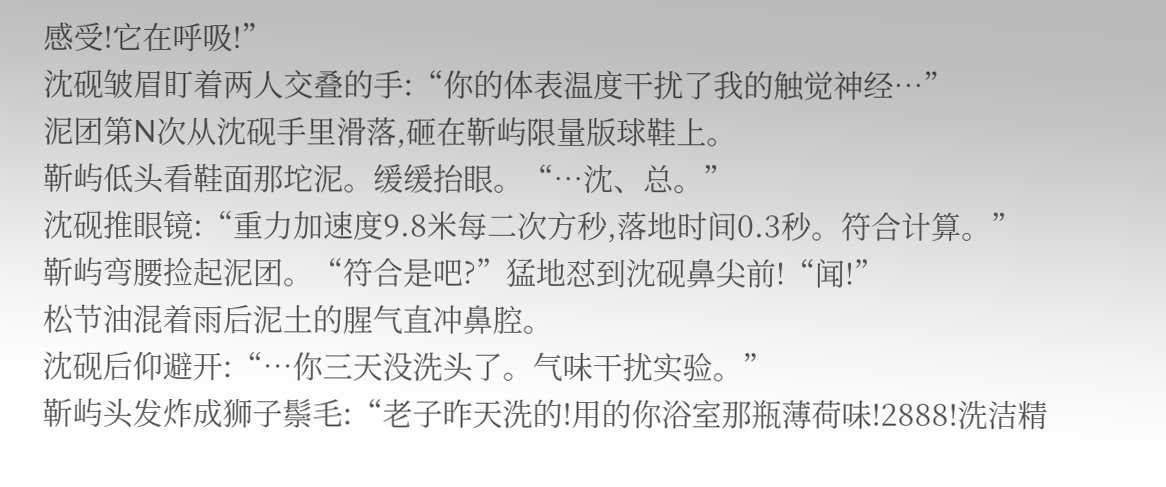感受!它在呼吸!”
沈砚皱眉盯着两人交叠的手:“你的体表温度干扰了我的触觉神经…”
泥团第N次从沈砚手里滑落,砸在靳屿限量版球鞋上。
靳屿低头看鞋面那坨泥。缓缓抬眼。“…沈、总。”
沈砚推眼镜:“重力加速度9.8米每二次方秒,落地时间0.3秒。符合计算。”
靳屿弯腰捡起泥团。“符合是吧?”猛地怼到沈砚鼻尖前!“闻!”
松节油混着雨后泥土的腥气直冲鼻腔。
沈砚后仰避开:“…你三天没洗头了。气味干扰实验。”
靳屿头发炸成狮子鬃毛:“老子昨天洗的!用的你浴室那瓶薄荷味!2888!洗洁精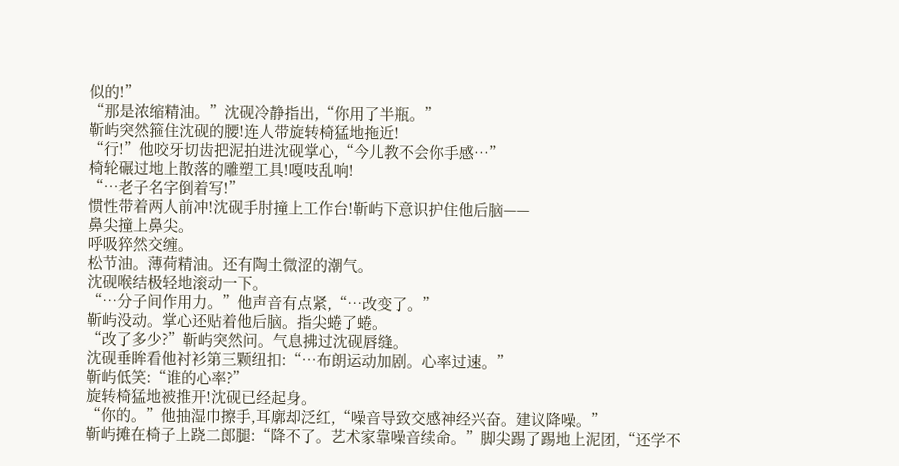似的!”
“那是浓缩精油。”沈砚冷静指出,“你用了半瓶。”
靳屿突然箍住沈砚的腰!连人带旋转椅猛地拖近!
“行!”他咬牙切齿把泥拍进沈砚掌心,“今儿教不会你手感…”
椅轮碾过地上散落的雕塑工具!嘎吱乱响!
“…老子名字倒着写!”
惯性带着两人前冲!沈砚手肘撞上工作台!靳屿下意识护住他后脑——
鼻尖撞上鼻尖。
呼吸猝然交缠。
松节油。薄荷精油。还有陶土微涩的潮气。
沈砚喉结极轻地滚动一下。
“…分子间作用力。”他声音有点紧,“…改变了。”
靳屿没动。掌心还贴着他后脑。指尖蜷了蜷。
“改了多少?”靳屿突然问。气息拂过沈砚唇缝。
沈砚垂眸看他衬衫第三颗纽扣:“…布朗运动加剧。心率过速。”
靳屿低笑:“谁的心率?”
旋转椅猛地被推开!沈砚已经起身。
“你的。”他抽湿巾擦手,耳廓却泛红,“噪音导致交感神经兴奋。建议降噪。”
靳屿摊在椅子上跷二郎腿:“降不了。艺术家靠噪音续命。”脚尖踢了踢地上泥团,“还学不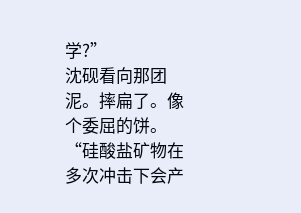学?”
沈砚看向那团泥。摔扁了。像个委屈的饼。
“硅酸盐矿物在多次冲击下会产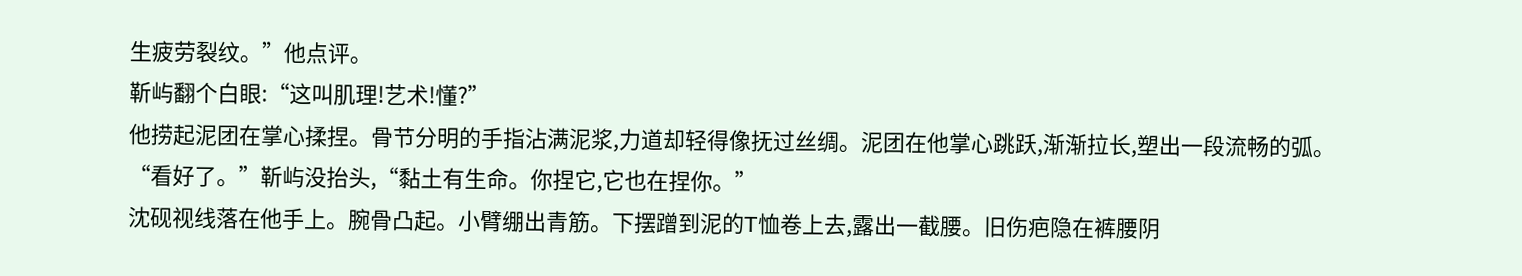生疲劳裂纹。”他点评。
靳屿翻个白眼:“这叫肌理!艺术!懂?”
他捞起泥团在掌心揉捏。骨节分明的手指沾满泥浆,力道却轻得像抚过丝绸。泥团在他掌心跳跃,渐渐拉长,塑出一段流畅的弧。
“看好了。”靳屿没抬头,“黏土有生命。你捏它,它也在捏你。”
沈砚视线落在他手上。腕骨凸起。小臂绷出青筋。下摆蹭到泥的T恤卷上去,露出一截腰。旧伤疤隐在裤腰阴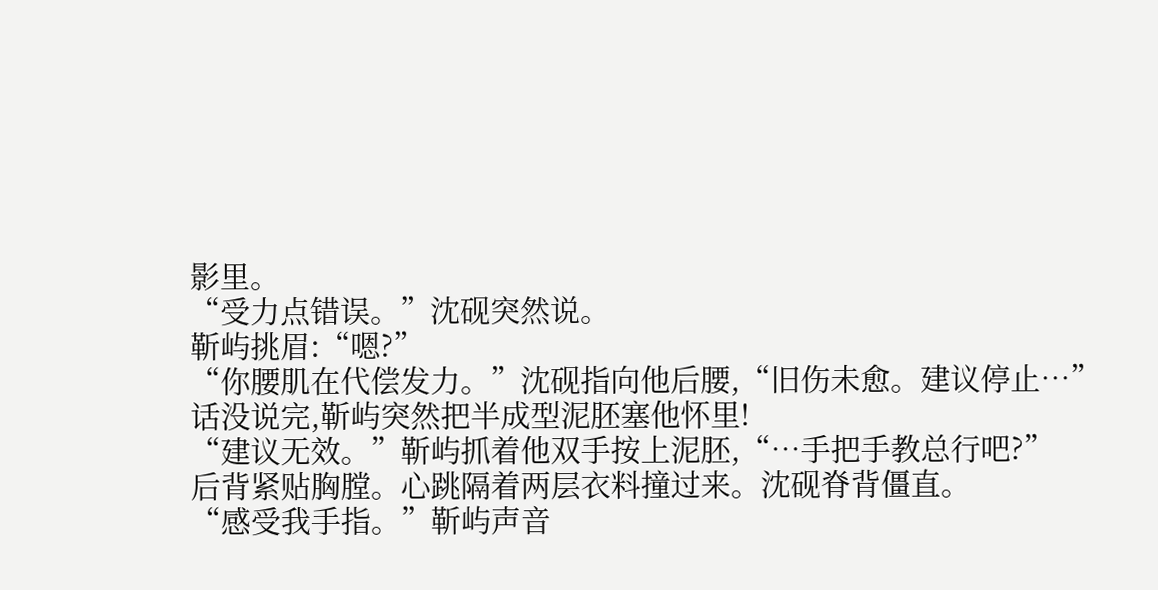影里。
“受力点错误。”沈砚突然说。
靳屿挑眉:“嗯?”
“你腰肌在代偿发力。”沈砚指向他后腰,“旧伤未愈。建议停止…”
话没说完,靳屿突然把半成型泥胚塞他怀里!
“建议无效。”靳屿抓着他双手按上泥胚,“…手把手教总行吧?”
后背紧贴胸膛。心跳隔着两层衣料撞过来。沈砚脊背僵直。
“感受我手指。”靳屿声音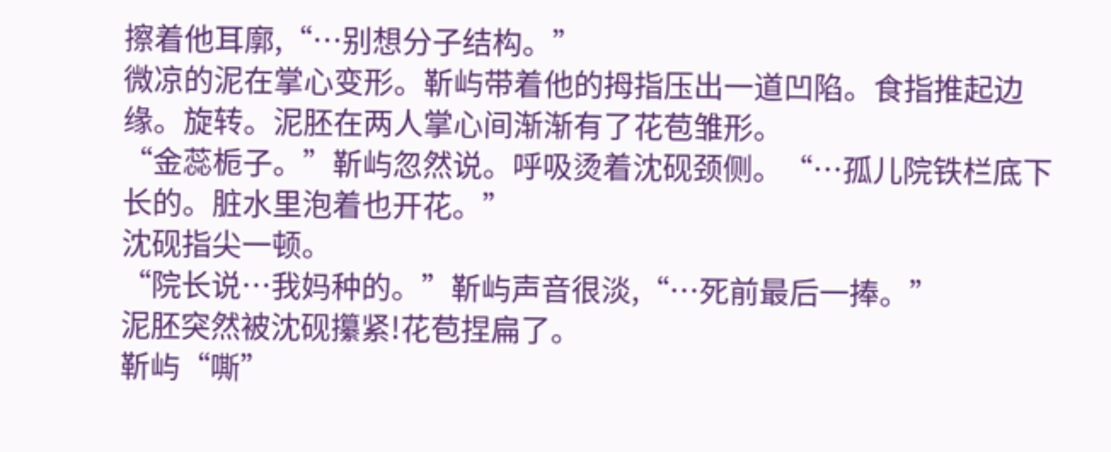擦着他耳廓,“…别想分子结构。”
微凉的泥在掌心变形。靳屿带着他的拇指压出一道凹陷。食指推起边缘。旋转。泥胚在两人掌心间渐渐有了花苞雏形。
“金蕊栀子。”靳屿忽然说。呼吸烫着沈砚颈侧。“…孤儿院铁栏底下长的。脏水里泡着也开花。”
沈砚指尖一顿。
“院长说…我妈种的。”靳屿声音很淡,“…死前最后一捧。”
泥胚突然被沈砚攥紧!花苞捏扁了。
靳屿“嘶”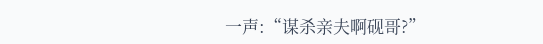一声:“谋杀亲夫啊砚哥?”